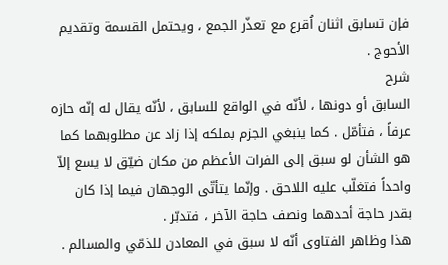فإن تسابق اثنان اُقرع مع تعذّر الجمع ، ويحتمل القسمة وتقديم الأحوج .
شرح
السابق أو دونها ، لأنّه في الواقع للسابق ، لأنّه يقال له إنّه حازه عرفاً ، فتأمّل . كما ينبغي الجزم بملكه إذا زاد عن مطلوبهما كما هو الشأن لو سبق إلى الفرات الأعظم من مكان ضيّق لا يسع إلاّ واحداً فتغلّب عليه اللاحق . وإنّما يتأتّى الوجهان فيما إذا كان بقدر حاجة أحدهما ونصف حاجة الآخر ، فتدبّر .
هذا وظاهر الفتاوى أنّه لا سبق في المعادن للذمّي والمسالم .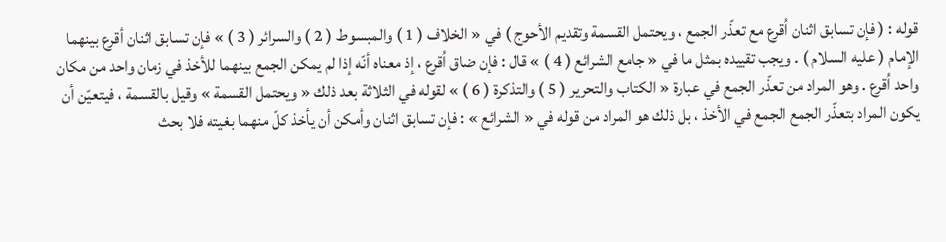قوله : ( فإن تسابق اثنان اُقرع مع تعذّر الجمع ، ويحتمل القسمة وتقديم الأحوج ) في « الخلاف ( 1 ) والمبسوط ( 2 ) والسرائر ( 3 ) » فإن تسابق اثنان أقرع بينهما الإمام ( عليه السلام ) . ويجب تقييده بمثل ما في « جامع الشرائع ( 4 ) » قال : فإن ضاق اُقرع ، إذ معناه أنّه إذا لم يمكن الجمع بينهما للأخذ في زمان واحد من مكان واحد اُقرع . وهو المراد من تعذّر الجمع في عبارة « الكتاب والتحرير ( 5 ) والتذكرة ( 6 ) » لقوله في الثلاثة بعد ذلك « ويحتمل القسمة » وقيل بالقسمة ، فيتعيّن أن يكون المراد بتعذّر الجمع الجمع في الأخذ ، بل ذلك هو المراد من قوله في « الشرائع » : فإن تسابق اثنان وأمكن أن يأخذ كلّ منهما بغيته فلا بحث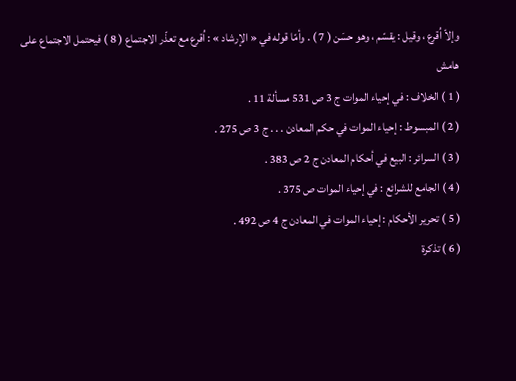وإلاّ اُقرع ، وقيل : يقسّم ، وهو حسَن ( 7 ) . وأمّا قوله في « الإرشاد » : اُقرع مع تعذّر الاجتماع ( 8 ) فيحتمل الاجتماع على
هامش
( 1 ) الخلاف : في إحياء الموات ج 3 ص 531 مسألة 11 .
( 2 ) المبسوط : إحياء الموات في حكم المعادن . . . ج 3 ص 275 .
( 3 ) السرائر : البيع في أحكام المعادن ج 2 ص 383 .
( 4 ) الجامع للشرائع : في إحياء الموات ص 375 .
( 5 ) تحرير الأحكام : إحياء الموات في المعادن ج 4 ص 492 .
( 6 ) تذكرة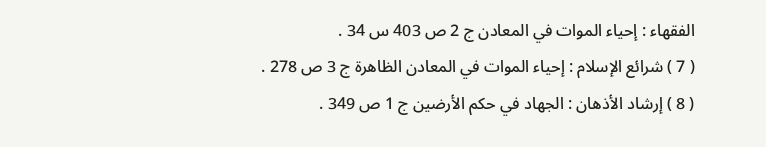الفقهاء : إحياء الموات في المعادن ج 2 ص 403 س 34 .
( 7 ) شرائع الإسلام : إحياء الموات في المعادن الظاهرة ج 3 ص 278 .
( 8 ) إرشاد الأذهان : الجهاد في حكم الأرضين ج 1 ص 349 .